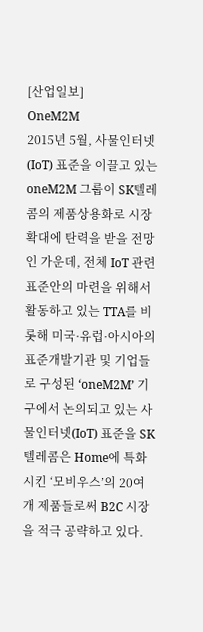[산업일보]
OneM2M
2015년 5월, 사물인터넷(IoT) 표준을 이끌고 있는 oneM2M 그룹이 SK텔레콤의 제품상용화로 시장확대에 탄력을 받을 전망인 가운데, 전체 IoT 관련 표준안의 마련을 위해서 활동하고 있는 TTA를 비롯해 미국·유럽·아시아의 표준개발기관 및 기업들로 구성된 ‘oneM2M’ 기구에서 논의되고 있는 사물인터넷(IoT) 표준을 SK텔레콤은 Home에 특화시킨 ‘모비우스’의 20여 개 제품들로써 B2C 시장을 적극 공략하고 있다.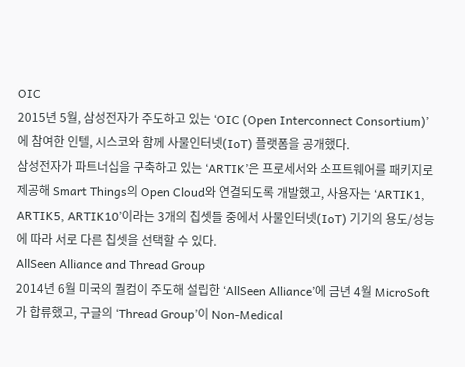OIC
2015년 5월, 삼성전자가 주도하고 있는 ‘OIC (Open Interconnect Consortium)’에 참여한 인텔, 시스코와 함께 사물인터넷(IoT) 플랫폼을 공개했다.
삼성전자가 파트너십을 구축하고 있는 ‘ARTIK’은 프로세서와 소프트웨어를 패키지로 제공해 Smart Things의 Open Cloud와 연결되도록 개발했고, 사용자는 ‘ARTIK1, ARTIK5, ARTIK10’이라는 3개의 칩셋들 중에서 사물인터넷(IoT) 기기의 용도/성능에 따라 서로 다른 칩셋을 선택할 수 있다.
AllSeen Alliance and Thread Group
2014년 6월 미국의 퀄컴이 주도해 설립한 ‘AllSeen Alliance’에 금년 4월 MicroSoft가 합류했고, 구글의 ‘Thread Group’이 Non-Medical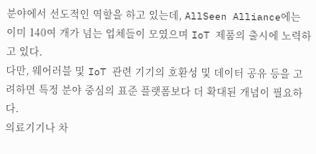분야에서 선도적인 역할을 하고 있는데, AllSeen Alliance에는 이미 140여 개가 넘는 업체들이 모였으며 IoT 제품의 출시에 노력하고 있다.
다만, 웨어러블 및 IoT 관련 기기의 호환성 및 데이터 공유 등을 고려하면 특정 분야 중심의 표준 플랫폼보다 더 확대된 개념이 필요하다.
의료기기나 차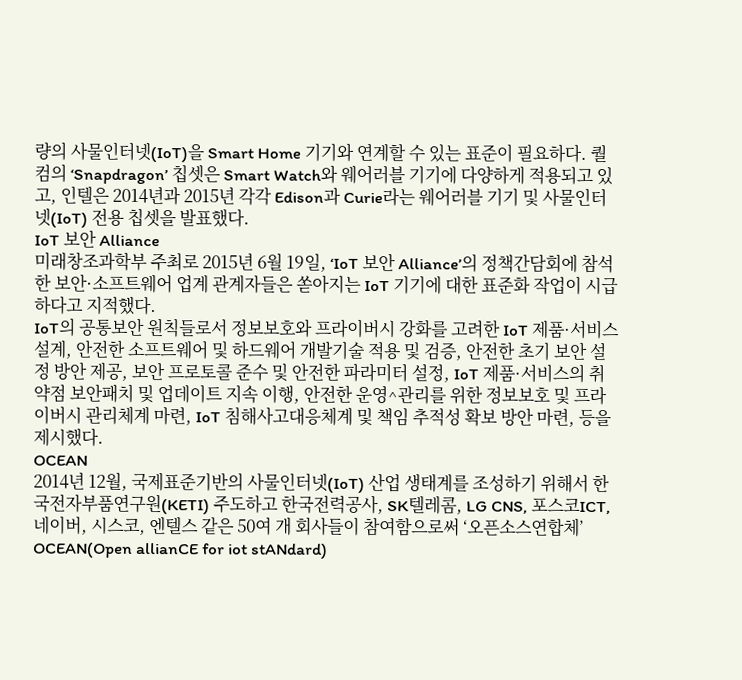량의 사물인터넷(IoT)을 Smart Home 기기와 연계할 수 있는 표준이 필요하다. 퀄컴의 ‘Snapdragon’ 칩셋은 Smart Watch와 웨어러블 기기에 다양하게 적용되고 있고, 인텔은 2014년과 2015년 각각 Edison과 Curie라는 웨어러블 기기 및 사물인터넷(IoT) 전용 칩셋을 발표했다.
IoT 보안 Alliance
미래창조과학부 주최로 2015년 6월 19일, ‘IoT 보안 Alliance’의 정책간담회에 참석한 보안·소프트웨어 업계 관계자들은 쏟아지는 IoT 기기에 대한 표준화 작업이 시급하다고 지적했다.
IoT의 공통보안 원칙들로서 정보보호와 프라이버시 강화를 고려한 IoT 제품·서비스 설계, 안전한 소프트웨어 및 하드웨어 개발기술 적용 및 검증, 안전한 초기 보안 설정 방안 제공, 보안 프로토콜 준수 및 안전한 파라미터 설정, IoT 제품·서비스의 취약점 보안패치 및 업데이트 지속 이행, 안전한 운영^관리를 위한 정보보호 및 프라이버시 관리체계 마련, IoT 침해사고대응체계 및 책임 추적성 확보 방안 마련, 등을 제시했다.
OCEAN
2014년 12월, 국제표준기반의 사물인터넷(IoT) 산업 생태계를 조성하기 위해서 한국전자부품연구원(KETI) 주도하고 한국전력공사, SK텔레콤, LG CNS, 포스코ICT, 네이버, 시스코, 엔텔스 같은 50여 개 회사들이 참여함으로써 ‘오픈소스연합체’ OCEAN(Open allianCE for iot stANdard)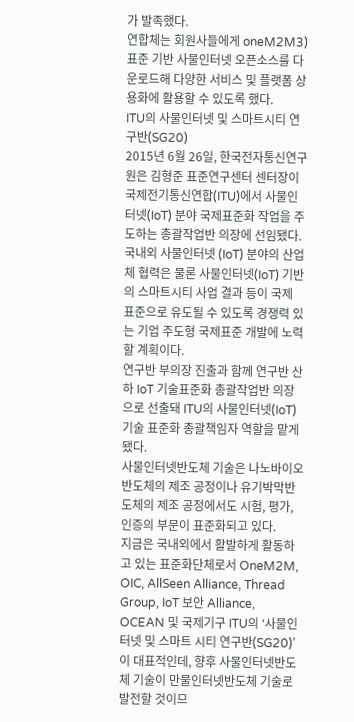가 발족했다.
연합체는 회원사들에게 oneM2M3) 표준 기반 사물인터넷 오픈소스를 다운로드해 다양한 서비스 및 플랫폼 상용화에 활용할 수 있도록 했다.
ITU의 사물인터넷 및 스마트시티 연구반(SG20)
2015년 6월 26일, 한국전자통신연구원은 김형준 표준연구센터 센터장이 국제전기통신연합(ITU)에서 사물인터넷(IoT) 분야 국제표준화 작업을 주도하는 총괄작업반 의장에 선임됐다.
국내외 사물인터넷 (IoT) 분야의 산업체 협력은 물론 사물인터넷(IoT) 기반의 스마트시티 사업 결과 등이 국제 표준으로 유도될 수 있도록 경쟁력 있는 기업 주도형 국제표준 개발에 노력할 계획이다.
연구반 부의장 진출과 함께 연구반 산하 IoT 기술표준화 총괄작업반 의장으로 선출돼 ITU의 사물인터넷(IoT) 기술 표준화 총괄책임자 역할을 맡게 됐다.
사물인터넷반도체 기술은 나노바이오반도체의 제조 공정이나 유기박막반도체의 제조 공정에서도 시험, 평가, 인증의 부문이 표준화되고 있다.
지금은 국내외에서 활발하게 활동하고 있는 표준화단체로서 OneM2M, OIC, AllSeen Alliance, Thread Group, IoT 보안 Alliance, OCEAN 및 국제기구 ITU의 ‘사물인터넷 및 스마트 시티 연구반(SG20)’이 대표적인데, 향후 사물인터넷반도체 기술이 만물인터넷반도체 기술로 발전할 것이므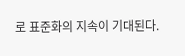로 표준화의 지속이 기대된다.